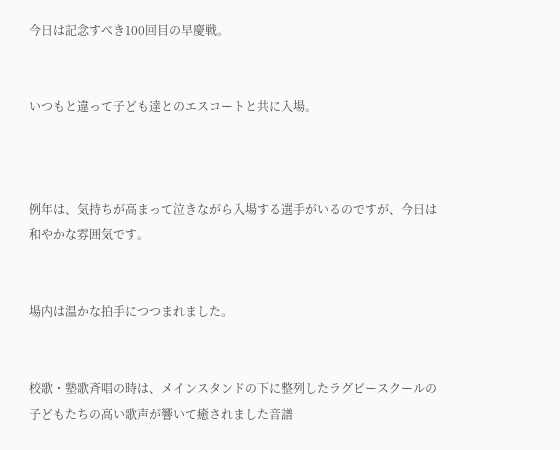今日は記念すべき100回目の早慶戦。


いつもと違って子ども達とのエスコートと共に入場。



例年は、気持ちが高まって泣きながら入場する選手がいるのですが、今日は和やかな雰囲気です。


場内は温かな拍手につつまれました。


校歌・塾歌斉唱の時は、メインスタンドの下に整列したラグビースクールの子どもたちの高い歌声が響いて癒されました音譜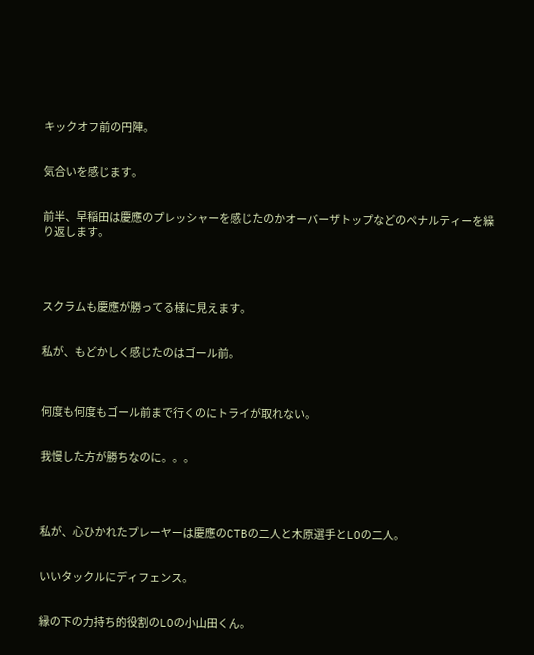キックオフ前の円陣。


気合いを感じます。


前半、早稲田は慶應のプレッシャーを感じたのかオーバーザトップなどのペナルティーを繰り返します。




スクラムも慶應が勝ってる様に見えます。


私が、もどかしく感じたのはゴール前。



何度も何度もゴール前まで行くのにトライが取れない。


我慢した方が勝ちなのに。。。




私が、心ひかれたプレーヤーは慶應のCTBの二人と木原選手とLOの二人。


いいタックルにディフェンス。


縁の下の力持ち的役割のLOの小山田くん。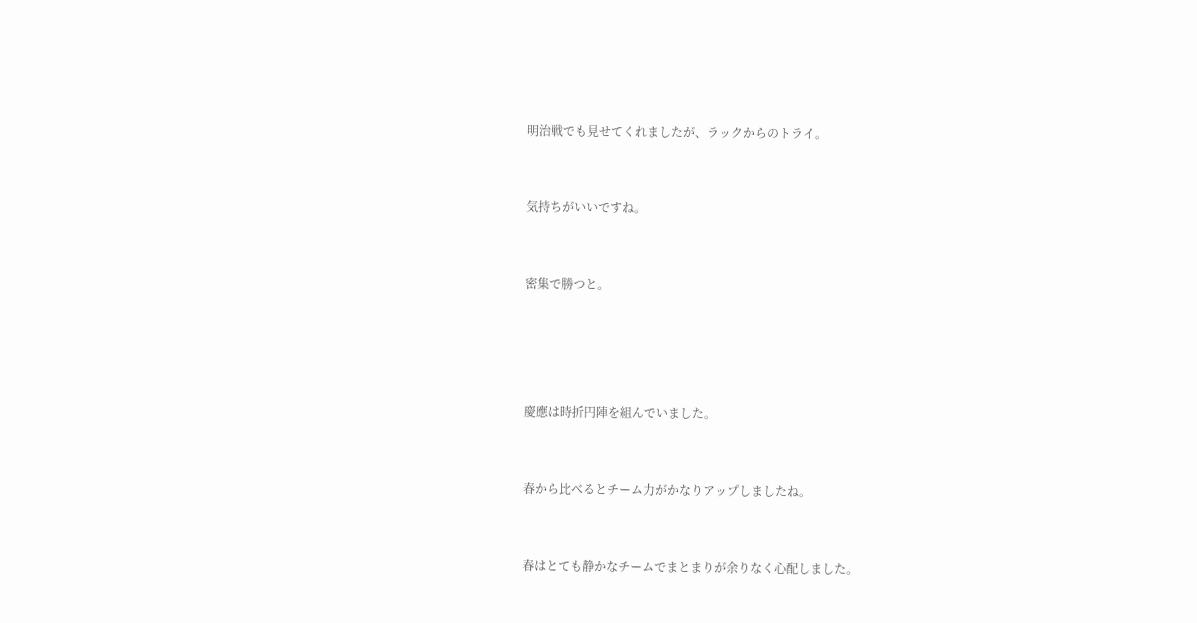明治戦でも見せてくれましたが、ラックからのトライ。


気持ちがいいですね。


密集で勝つと。




慶應は時折円陣を組んでいました。


春から比べるとチーム力がかなりアップしましたね。


春はとても静かなチームでまとまりが余りなく心配しました。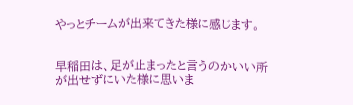やっとチームが出来てきた様に感じます。


早稲田は、足が止まったと言うのかいい所が出せずにいた様に思いま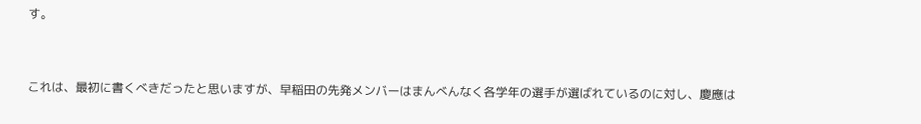す。


これは、最初に書くべきだったと思いますが、早稲田の先発メンバーはまんべんなく各学年の選手が選ばれているのに対し、慶應は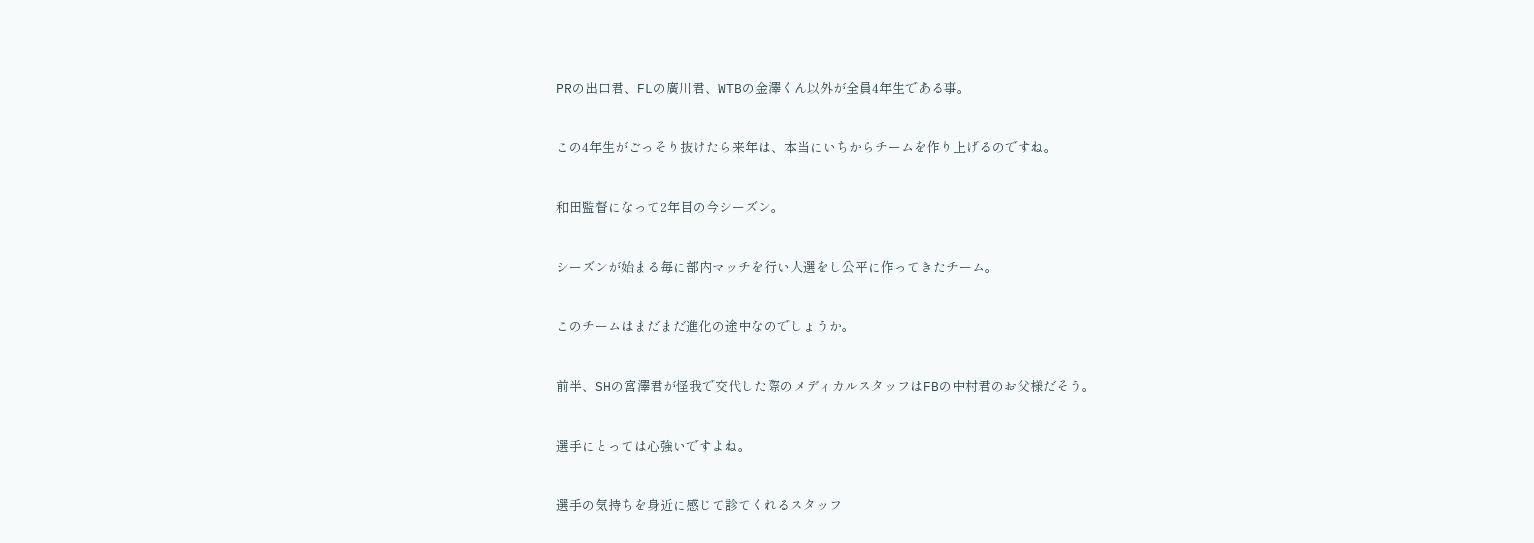PRの出口君、FLの廣川君、WTBの金澤くん以外が全員4年生である事。


この4年生がごっそり抜けたら来年は、本当にいちからチームを作り上げるのですね。


和田監督になって2年目の今シーズン。


シーズンが始まる毎に部内マッチを行い人選をし公平に作ってきたチーム。


このチームはまだまだ進化の途中なのでしょうか。


前半、SHの宮澤君が怪我で交代した際のメディカルスタッフはFBの中村君のお父様だそう。


選手にとっては心強いですよね。


選手の気持ちを身近に感じて診てくれるスタッフ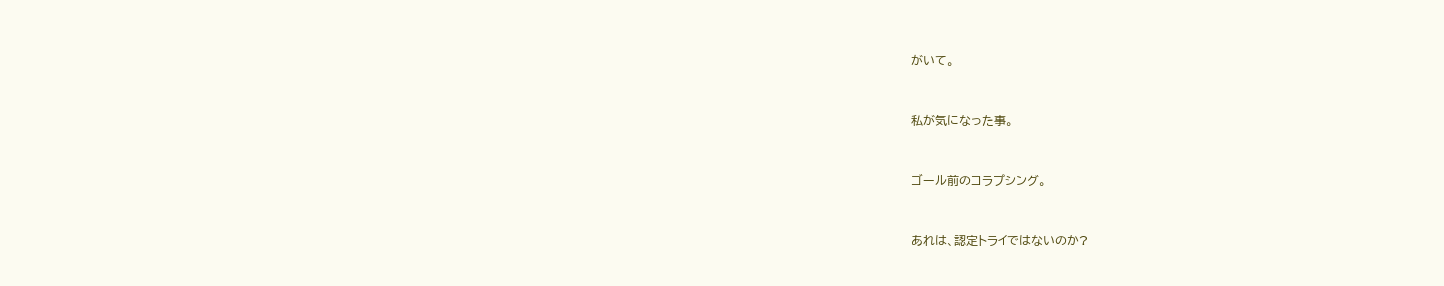がいて。


私が気になった事。


ゴール前のコラプシング。


あれは、認定トライではないのか?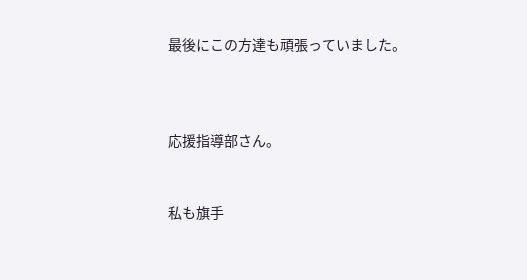最後にこの方達も頑張っていました。



応援指導部さん。


私も旗手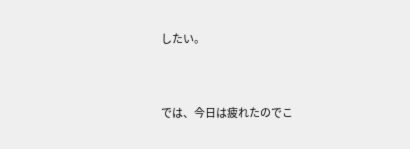したい。


では、今日は疲れたのでこ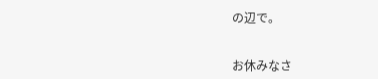の辺で。


お休みなさ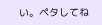い。ペタしてね